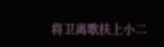将卫离歌扶上小二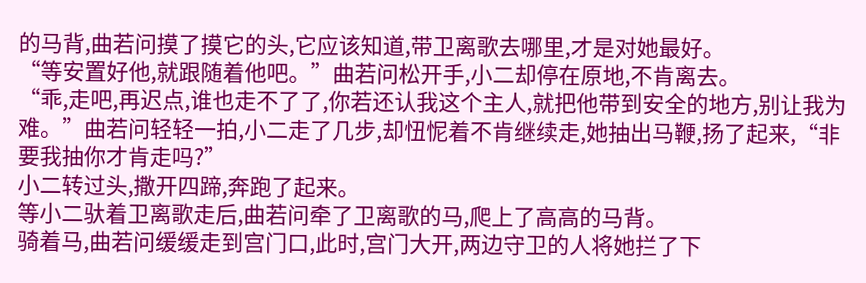的马背,曲若问摸了摸它的头,它应该知道,带卫离歌去哪里,才是对她最好。
“等安置好他,就跟随着他吧。”曲若问松开手,小二却停在原地,不肯离去。
“乖,走吧,再迟点,谁也走不了了,你若还认我这个主人,就把他带到安全的地方,别让我为难。”曲若问轻轻一拍,小二走了几步,却忸怩着不肯继续走,她抽出马鞭,扬了起来,“非要我抽你才肯走吗?”
小二转过头,撒开四蹄,奔跑了起来。
等小二驮着卫离歌走后,曲若问牵了卫离歌的马,爬上了高高的马背。
骑着马,曲若问缓缓走到宫门口,此时,宫门大开,两边守卫的人将她拦了下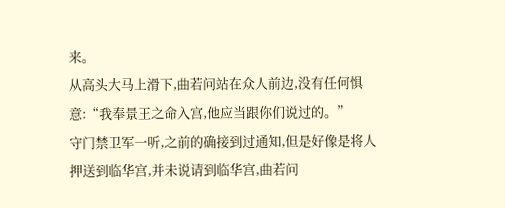来。
从高头大马上滑下,曲若问站在众人前边,没有任何惧意:“我奉景王之命入宫,他应当跟你们说过的。”
守门禁卫军一听,之前的确接到过通知,但是好像是将人押送到临华宫,并未说请到临华宫,曲若问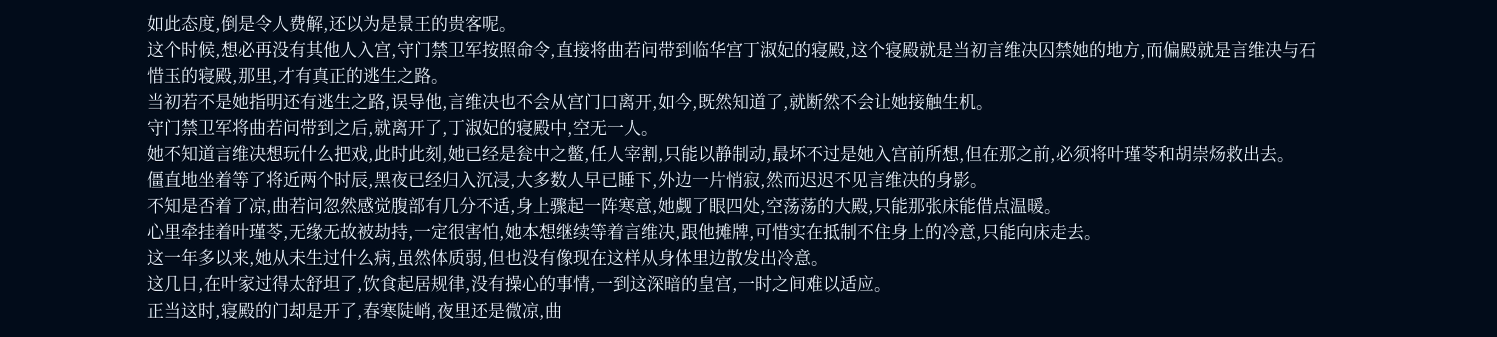如此态度,倒是令人费解,还以为是景王的贵客呢。
这个时候,想必再没有其他人入宫,守门禁卫军按照命令,直接将曲若问带到临华宫丁淑妃的寝殿,这个寝殿就是当初言维决囚禁她的地方,而偏殿就是言维决与石惜玉的寝殿,那里,才有真正的逃生之路。
当初若不是她指明还有逃生之路,误导他,言维决也不会从宫门口离开,如今,既然知道了,就断然不会让她接触生机。
守门禁卫军将曲若问带到之后,就离开了,丁淑妃的寝殿中,空无一人。
她不知道言维决想玩什么把戏,此时此刻,她已经是瓮中之鳖,任人宰割,只能以静制动,最坏不过是她入宫前所想,但在那之前,必须将叶瑾苓和胡崇炀救出去。
僵直地坐着等了将近两个时辰,黑夜已经归入沉浸,大多数人早已睡下,外边一片悄寂,然而迟迟不见言维决的身影。
不知是否着了凉,曲若问忽然感觉腹部有几分不适,身上骤起一阵寒意,她觑了眼四处,空荡荡的大殿,只能那张床能借点温暖。
心里牵挂着叶瑾苓,无缘无故被劫持,一定很害怕,她本想继续等着言维决,跟他摊牌,可惜实在抵制不住身上的冷意,只能向床走去。
这一年多以来,她从未生过什么病,虽然体质弱,但也没有像现在这样从身体里边散发出冷意。
这几日,在叶家过得太舒坦了,饮食起居规律,没有操心的事情,一到这深暗的皇宫,一时之间难以适应。
正当这时,寝殿的门却是开了,春寒陡峭,夜里还是微凉,曲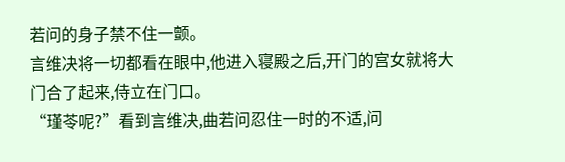若问的身子禁不住一颤。
言维决将一切都看在眼中,他进入寝殿之后,开门的宫女就将大门合了起来,侍立在门口。
“瑾苓呢?”看到言维决,曲若问忍住一时的不适,问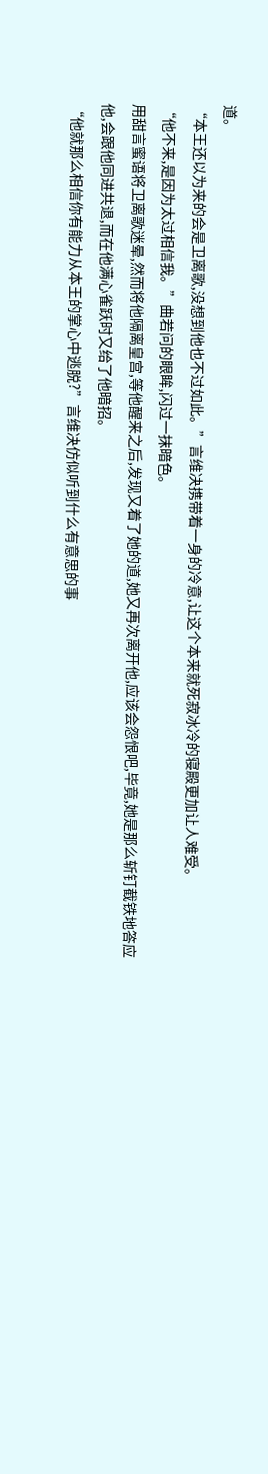道。
“本王还以为来的会是卫离歌,没想到他也不过如此。”言维决携带着一身的冷意,让这个本来就死寂冰冷的寝殿更加让人难受。
“他不来,是因为太过相信我。”曲若问的眼眸,闪过一抹暗色。
用甜言蜜语将卫离歌迷晕,然而将他隔离皇宫,等他醒来之后,发现又着了她的道,她又再次离开他,应该会怨恨吧,毕竟,她是那么斩钉截铁地答应他,会跟他同进共退,而在他满心雀跃时又给了他暗招。
“他就那么相信你有能力从本王的掌心中逃脱?”言维决仿似听到什么有意思的事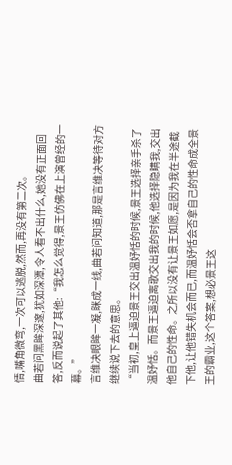情,嘴角微弯,一次可以逃脱,然而,再没有第二次。
曲若问黑眸深邃,犹如深潭,令人看不出什么,她没有正面回答,反而说起了其他:“我怎么觉得,景王仿佛在上演曾经的一幕。”
言维决眼眸一凝,眯成一线,曲若问知道,那是言维决等待对方继续说下去的意思。
“当初,皇上逼迫景王交出温妤恬的时候,景王选择亲手杀了温妤恬。而景王逼迫离歌交出我的时候,他选择隐瞒我,交出他自己的性命。之所以没有让景王如愿,是因为我在半途截下他,让他错失机会而已,而温妤恬会否拿自己的性命成全景王的霸业,这个答案,想必景王这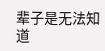辈子是无法知道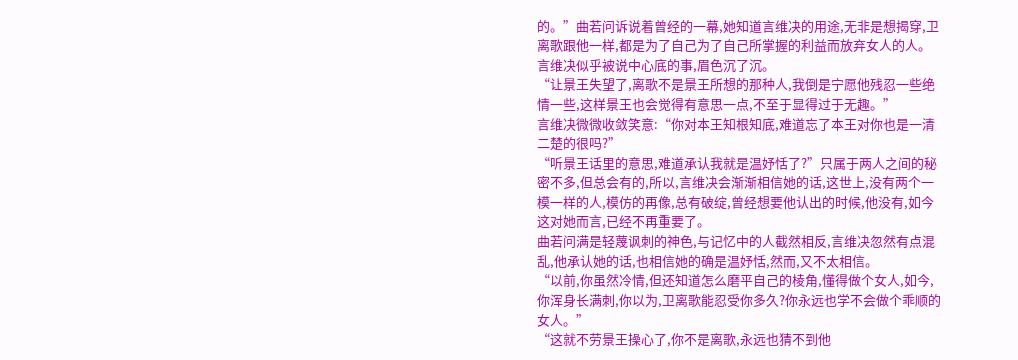的。”曲若问诉说着曾经的一幕,她知道言维决的用途,无非是想揭穿,卫离歌跟他一样,都是为了自己为了自己所掌握的利益而放弃女人的人。
言维决似乎被说中心底的事,眉色沉了沉。
“让景王失望了,离歌不是景王所想的那种人,我倒是宁愿他残忍一些绝情一些,这样景王也会觉得有意思一点,不至于显得过于无趣。”
言维决微微收敛笑意:“你对本王知根知底,难道忘了本王对你也是一清二楚的很吗?”
“听景王话里的意思,难道承认我就是温妤恬了?”只属于两人之间的秘密不多,但总会有的,所以,言维决会渐渐相信她的话,这世上,没有两个一模一样的人,模仿的再像,总有破绽,曾经想要他认出的时候,他没有,如今这对她而言,已经不再重要了。
曲若问满是轻蔑讽刺的神色,与记忆中的人截然相反,言维决忽然有点混乱,他承认她的话,也相信她的确是温妤恬,然而,又不太相信。
“以前,你虽然冷情,但还知道怎么磨平自己的棱角,懂得做个女人,如今,你浑身长满刺,你以为,卫离歌能忍受你多久?你永远也学不会做个乖顺的女人。”
“这就不劳景王操心了,你不是离歌,永远也猜不到他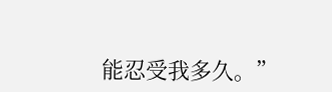能忍受我多久。”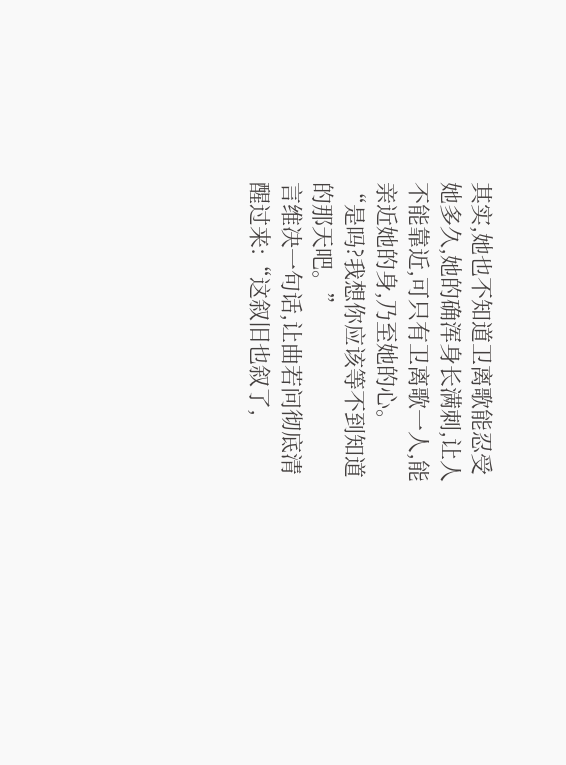其实,她也不知道卫离歌能忍受她多久,她的确浑身长满刺,让人不能靠近,可只有卫离歌一人,能亲近她的身,乃至她的心。
“是吗?我想你应该等不到知道的那天吧。”
言维决一句话,让曲若问彻底清醒过来:“这叙旧也叙了,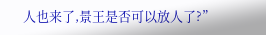人也来了,景王是否可以放人了?”